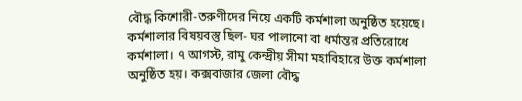বৌদ্ধ কিশোরী-তরুণীদের নিয়ে একটি কর্মশালা অনুষ্ঠিত হয়েছে। কর্মশালার বিষয়বস্তু ছিল- ঘর পালানো বা ধর্মান্তর প্রতিরোধে কর্মশালা। ৭ আগস্ট, রামু কেন্দ্রীয় সীমা মহাবিহারে উক্ত কর্মশালা অনুষ্ঠিত হয়। কক্সবাজার জেলা বৌদ্ধ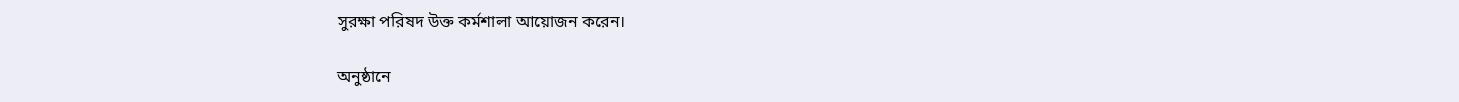সুরক্ষা পরিষদ উক্ত কর্মশালা আয়োজন করেন।

অনুষ্ঠানে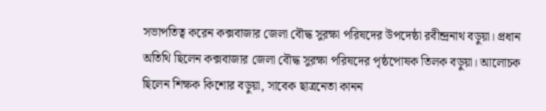সভাপতিত্ব করেন কক্সবাজার জেলা বৌদ্ধ সুরক্ষা পরিষদের উপদেষ্ঠা রবীন্দ্রনাথ বড়ুয়া। প্রধান অতিথি ছিলেন কক্সবাজার জেলা বৌদ্ধ সুরক্ষা পরিষদের পৃষ্ঠপোষক তিলক বড়ুয়া। আলোচক ছিলেন শিক্ষক কিশোর বড়ুয়া, সাবেক ছাত্রনেতা কানন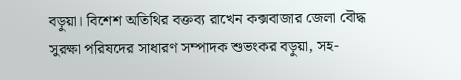বড়ুয়া। বিশেশ অতিথির বক্তব্য রাখেন কক্সবাজার জেলা বৌদ্ধ সুরক্ষা পরিষদের সাধারণ সম্পাদক শুভংকর বড়ুয়া, সহ-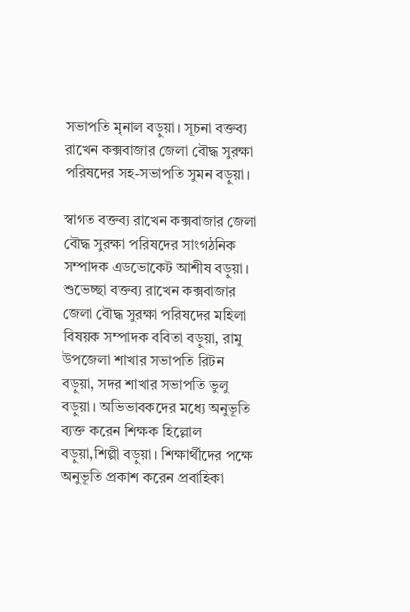সভাপতি মৃনাল বড়ুয়া। সূচনা বক্তব্য রাখেন কক্সবাজার জেলা বৌদ্ধ সুরক্ষা পরিষদের সহ-সভাপতি সুমন বড়ুয়া।

স্বাগত বক্তব্য রাখেন কক্সবাজার জেলা বৌদ্ধ সুরক্ষা পরিষদের সাংগঠনিক সম্পাদক এডভোকেট আশীষ বড়ুয়া। শুভেচ্ছা বক্তব্য রাখেন কক্সবাজার জেলা বৌদ্ধ সুরক্ষা পরিষদের মহিলা বিষয়ক সম্পাদক ববিতা বড়ুয়া, রামু উপজেলা শাখার সভাপতি রিটন বড়ুয়া, সদর শাখার সভাপতি ভুলু বড়ুয়া। অভিভাবকদের মধ্যে অনুভূতি ব্যক্ত করেন শিক্ষক হিল্লোল বড়ুয়া,শিল্পী বড়ুয়া। শিক্ষার্থীদের পক্ষে অনুভূতি প্রকাশ করেন প্রবাহিকা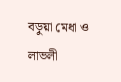বড়ুয়া মেধা ও লাভলী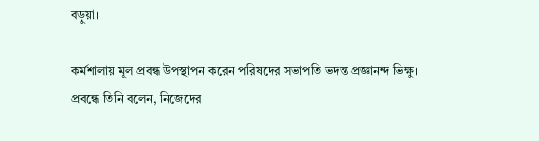বড়ুয়া।

কর্মশালায় মূল প্রবন্ধ উপস্থাপন করেন পরিষদের সভাপতি ভদন্ত প্রজ্ঞানন্দ ভিক্ষু। প্রবন্ধে তিনি বলেন, নিজেদের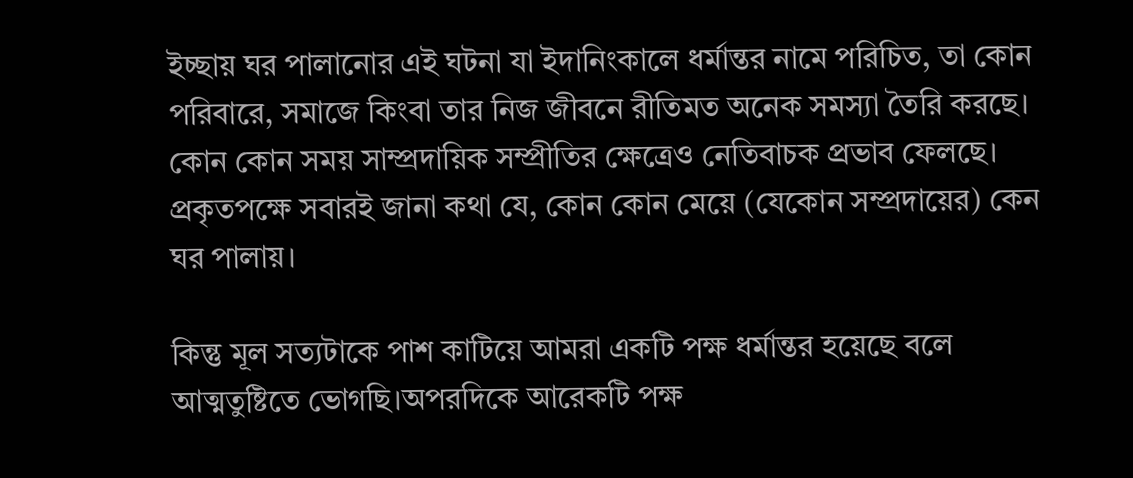ইচ্ছায় ঘর পালানোর এই ঘটনা যা ইদানিংকালে ধর্মান্তর নামে পরিচিত, তা কোন পরিবারে, সমাজে কিংবা তার নিজ জীবনে রীতিমত অনেক সমস্যা তৈরি করছে। কোন কোন সময় সাম্প্রদায়িক সম্প্রীতির ক্ষেত্রেও নেতিবাচক প্রভাব ফেলছে। প্রকৃতপক্ষে সবারই জানা কথা যে, কোন কোন মেয়ে (যেকোন সম্প্রদায়ের) কেন ঘর পালায়।

কিন্তু মূল সত্যটাকে পাশ কাটিয়ে আমরা একটি পক্ষ ধর্মান্তর হয়েছে বলে আত্মতুষ্টিতে ভোগছি।অপরদিকে আরেকটি পক্ষ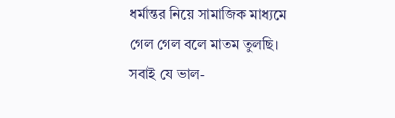ধর্মান্তর নিয়ে সামাজিক মাধ্যমে গেল গেল বলে মাতম তুলছি। সবাই যে ভাল-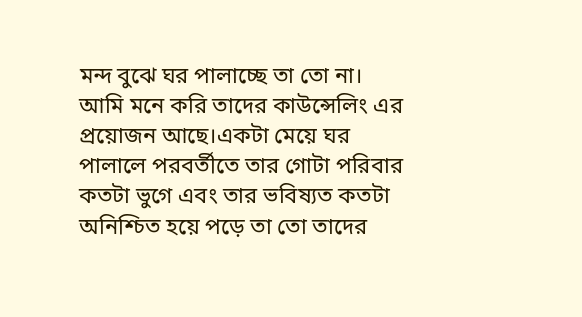মন্দ বুঝে ঘর পালাচ্ছে তা তো না। আমি মনে করি তাদের কাউন্সেলিং এর প্রয়োজন আছে।একটা মেয়ে ঘর পালালে পরবর্তীতে তার গোটা পরিবার কতটা ভুগে এবং তার ভবিষ্যত কতটা অনিশ্চিত হয়ে পড়ে তা তো তাদের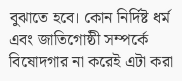বুঝাতে হবে। কোন নির্দিষ্ট ধর্ম এবং জাতিগোষ্ঠী সম্পর্কে বিষোদগার না করেই এটা করা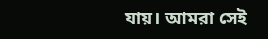যায়। আমরা সেই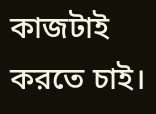কাজটাই করতে চাই।